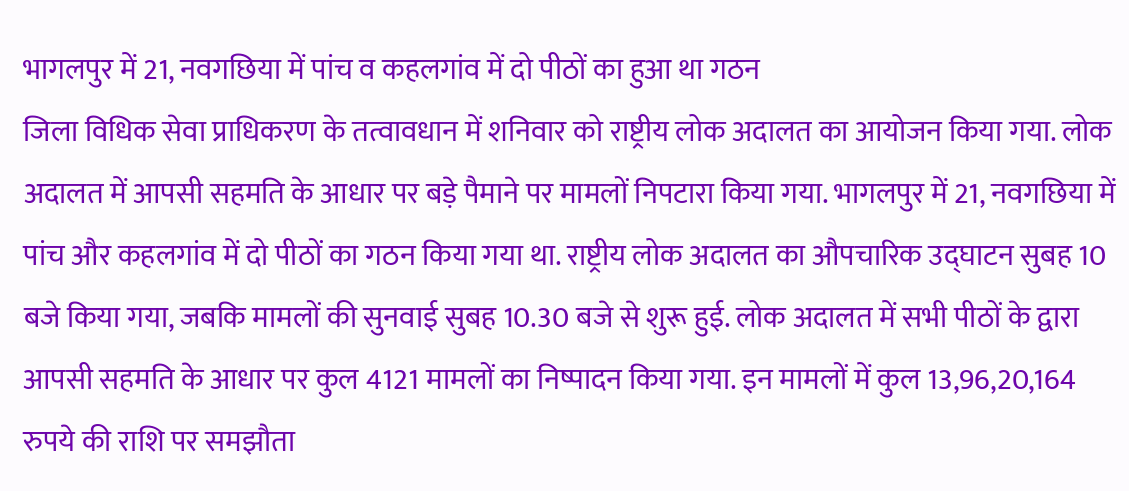भागलपुर में 21, नवगछिया में पांच व कहलगांव में दो पीठों का हुआ था गठन
जिला विधिक सेवा प्राधिकरण के तत्वावधान में शनिवार को राष्ट्रीय लोक अदालत का आयोजन किया गया. लोक अदालत में आपसी सहमति के आधार पर बड़े पैमाने पर मामलों निपटारा किया गया. भागलपुर में 21, नवगछिया में पांच और कहलगांव में दो पीठों का गठन किया गया था. राष्ट्रीय लोक अदालत का औपचारिक उद्घाटन सुबह 10 बजे किया गया, जबकि मामलों की सुनवाई सुबह 10.30 बजे से शुरू हुई. लोक अदालत में सभी पीठों के द्वारा आपसी सहमति के आधार पर कुल 4121 मामलों का निष्पादन किया गया. इन मामलों में कुल 13,96,20,164 रुपये की राशि पर समझौता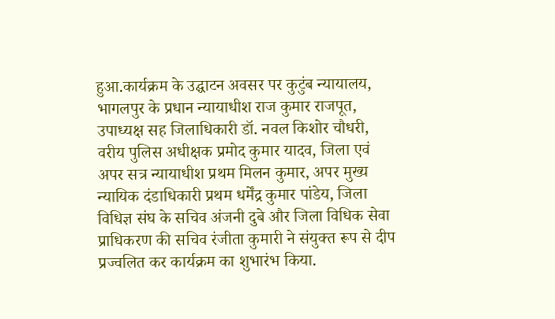हुआ.कार्यक्रम के उद्घाटन अवसर पर कुटुंब न्यायालय, भागलपुर के प्रधान न्यायाधीश राज कुमार राजपूत, उपाध्यक्ष सह जिलाधिकारी डॉ. नवल किशोर चौधरी, वरीय पुलिस अधीक्षक प्रमोद कुमार यादव, जिला एवं अपर सत्र न्यायाधीश प्रथम मिलन कुमार, अपर मुख्य न्यायिक दंडाधिकारी प्रथम धर्मेंद्र कुमार पांडेय, जिला विधिज्ञ संघ के सचिव अंजनी दुबे और जिला विधिक सेवा प्राधिकरण की सचिव रंजीता कुमारी ने संयुक्त रूप से दीप प्रज्वलित कर कार्यक्रम का शुभारंभ किया.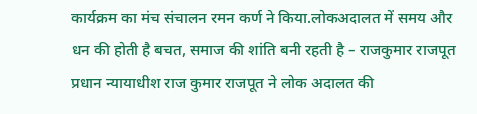कार्यक्रम का मंच संचालन रमन कर्ण ने किया.लोकअदालत में समय और धन की होती है बचत, समाज की शांति बनी रहती है – राजकुमार राजपूत
प्रधान न्यायाधीश राज कुमार राजपूत ने लोक अदालत की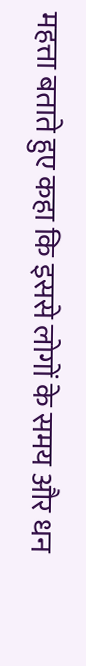महत्ता बताते हुए कहा कि इससे लोगों के समय और धन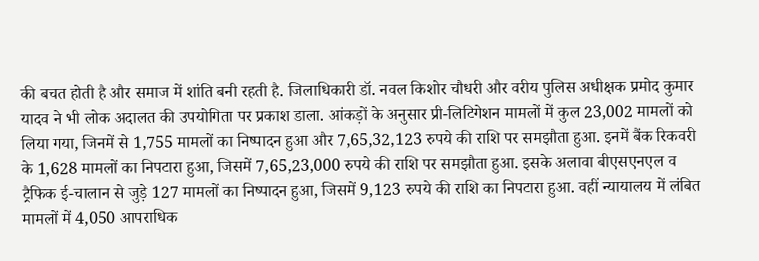की बचत होती है और समाज में शांति बनी रहती है. जिलाधिकारी डॉ. नवल किशोर चौधरी और वरीय पुलिस अधीक्षक प्रमोद कुमार यादव ने भी लोक अदालत की उपयोगिता पर प्रकाश डाला. आंकड़ों के अनुसार प्री-लिटिगेशन मामलों में कुल 23,002 मामलों को लिया गया, जिनमें से 1,755 मामलों का निष्पादन हुआ और 7,65,32,123 रुपये की राशि पर समझौता हुआ. इनमें बैंक रिकवरी के 1,628 मामलों का निपटारा हुआ, जिसमें 7,65,23,000 रुपये की राशि पर समझौता हुआ. इसके अलावा बीएसएनएल व ट्रैफिक ई-चालान से जुड़े 127 मामलों का निष्पादन हुआ, जिसमें 9,123 रुपये की राशि का निपटारा हुआ. वहीं न्यायालय में लंबित मामलों में 4,050 आपराधिक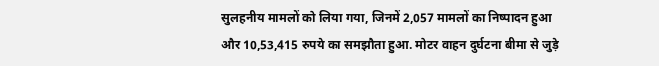सुलहनीय मामलों को लिया गया, जिनमें 2,057 मामलों का निष्पादन हुआ और 10,53,415 रुपये का समझौता हुआ. मोटर वाहन दुर्घटना बीमा से जुड़े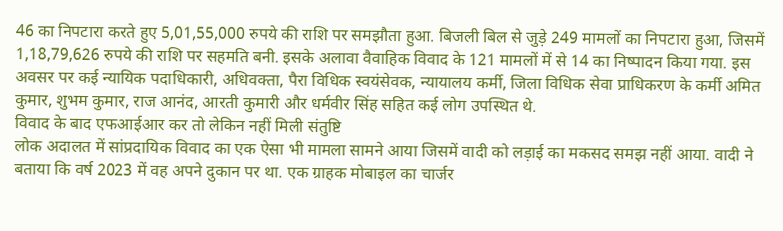46 का निपटारा करते हुए 5,01,55,000 रुपये की राशि पर समझौता हुआ. बिजली बिल से जुड़े 249 मामलों का निपटारा हुआ, जिसमें 1,18,79,626 रुपये की राशि पर सहमति बनी. इसके अलावा वैवाहिक विवाद के 121 मामलों में से 14 का निष्पादन किया गया. इस अवसर पर कई न्यायिक पदाधिकारी, अधिवक्ता, पैरा विधिक स्वयंसेवक, न्यायालय कर्मी, जिला विधिक सेवा प्राधिकरण के कर्मी अमित कुमार, शुभम कुमार, राज आनंद, आरती कुमारी और धर्मवीर सिंह सहित कई लोग उपस्थित थे.
विवाद के बाद एफआईआर कर तो लेकिन नहीं मिली संतुष्टि
लोक अदालत में सांप्रदायिक विवाद का एक ऐसा भी मामला सामने आया जिसमें वादी को लड़ाई का मकसद समझ नहीं आया. वादी ने बताया कि वर्ष 2023 में वह अपने दुकान पर था. एक ग्राहक मोबाइल का चार्जर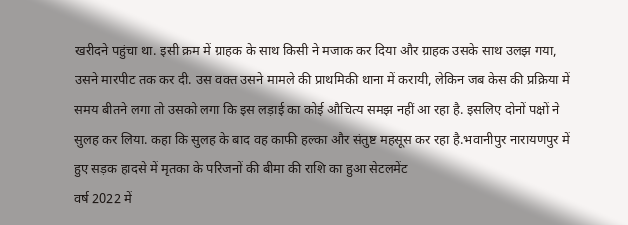खरीदने पहुंचा था. इसी क्रम में ग्राहक के साथ किसी ने मजाक कर दिया और ग्राहक उसके साथ उलझ गया, उसने मारपीट तक कर दी. उस वक्त उसने मामले की प्राथमिकी थाना में करायी, लेकिन जब केस की प्रक्रिया में समय बीतने लगा तो उसको लगा कि इस लड़ाई का कोई औचित्य समझ नहीं आ रहा है. इसलिए दोनों पक्षों ने सुलह कर लिया. कहा कि सुलह के बाद वह काफी हल्का और संतुष्ट महसूस कर रहा है.भवानीपुर नारायणपुर में हुए सड़क हादसे में मृतका के परिजनों की बीमा की राशि का हुआ सेटलमेंट
वर्ष 2022 में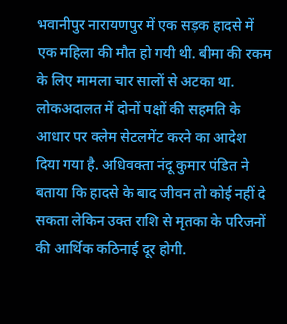भवानीपुर नारायणपुर में एक सड़क हादसे में एक महिला की मौत हो गयी थी. बीमा की रकम के लिए मामला चार सालों से अटका था. लोकअदालत में दोनों पक्षों की सहमति के आधार पर क्लेम सेटलमेंट करने का आदेश दिया गया है. अधिवक्ता नंदू कुमार पंडित ने बताया कि हादसे के बाद जीवन तो कोई नहीं दे सकता लेकिन उक्त राशि से मृतका के परिजनों की आर्थिक कठिनाई दूर होगी.